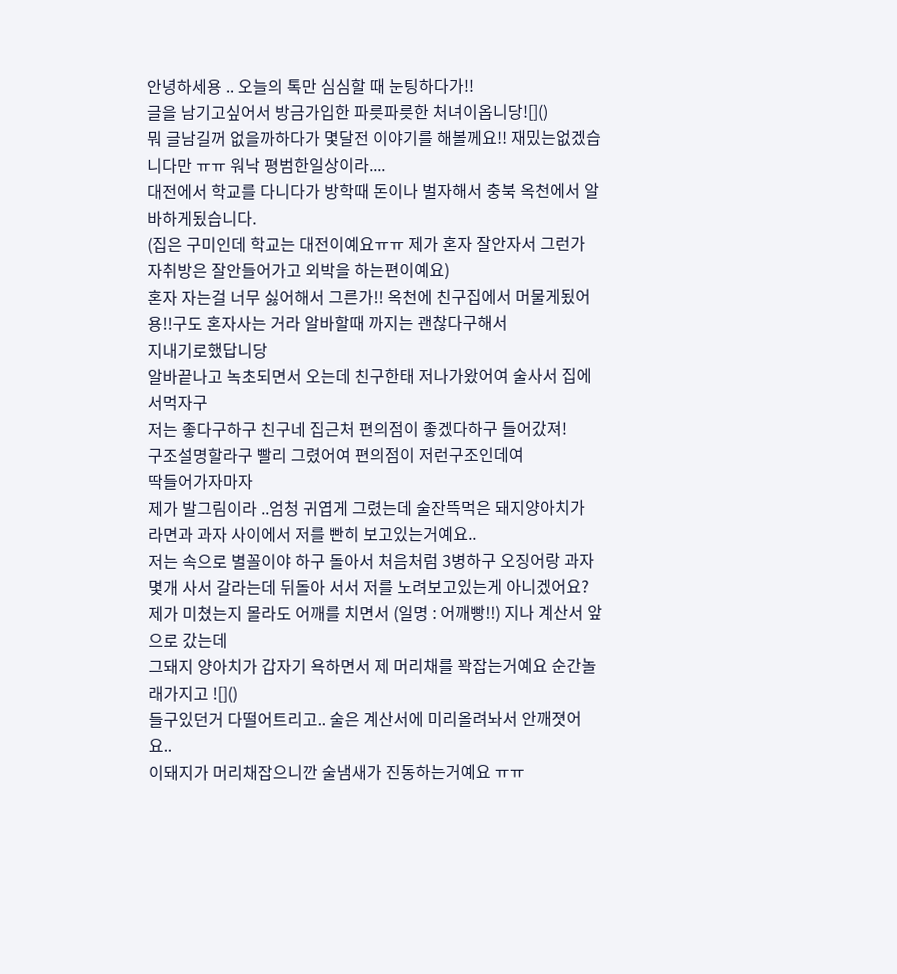안녕하세용 .. 오늘의 톡만 심심할 때 눈팅하다가!!
글을 남기고싶어서 방금가입한 파릇파릇한 처녀이옵니당![]()
뭐 글남길꺼 없을까하다가 몇달전 이야기를 해볼께요!! 재밌는없겠습니다만 ㅠㅠ 워낙 평범한일상이라....
대전에서 학교를 다니다가 방학때 돈이나 벌자해서 충북 옥천에서 알바하게됬습니다.
(집은 구미인데 학교는 대전이예요ㅠㅠ 제가 혼자 잘안자서 그런가 자취방은 잘안들어가고 외박을 하는편이예요)
혼자 자는걸 너무 싫어해서 그른가!! 옥천에 친구집에서 머물게됬어용!!구도 혼자사는 거라 알바할때 까지는 괜찮다구해서
지내기로했답니당
알바끝나고 녹초되면서 오는데 친구한태 저나가왔어여 술사서 집에서먹자구
저는 좋다구하구 친구네 집근처 편의점이 좋겠다하구 들어갔져!
구조설명할라구 빨리 그렸어여 편의점이 저런구조인데여
딱들어가자마자
제가 발그림이라 ..엄청 귀엽게 그렸는데 술잔뜩먹은 돼지양아치가 라면과 과자 사이에서 저를 빤히 보고있는거예요..
저는 속으로 별꼴이야 하구 돌아서 처음처럼 3병하구 오징어랑 과자몇개 사서 갈라는데 뒤돌아 서서 저를 노려보고있는게 아니겠어요?
제가 미쳤는지 몰라도 어깨를 치면서 (일명 : 어깨빵!!) 지나 계산서 앞으로 갔는데
그돼지 양아치가 갑자기 욕하면서 제 머리채를 꽉잡는거예요 순간놀래가지고 ![]()
들구있던거 다떨어트리고.. 술은 계산서에 미리올려놔서 안깨졋어요..
이돼지가 머리채잡으니깐 술냄새가 진동하는거예요 ㅠㅠ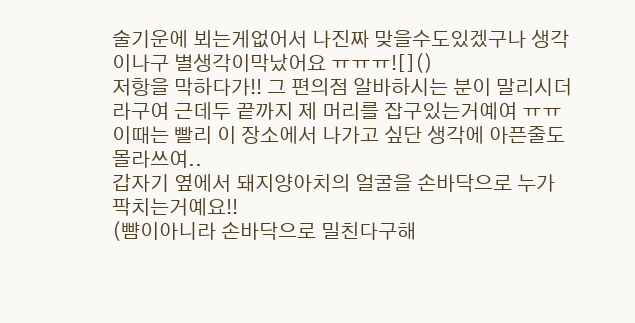술기운에 뵈는게없어서 나진짜 맞을수도있겠구나 생각이나구 별생각이막났어요 ㅠㅠㅠ![]()
저항을 막하다가!! 그 편의점 알바하시는 분이 말리시더라구여 근데두 끝까지 제 머리를 잡구있는거예여 ㅠㅠ 이때는 빨리 이 장소에서 나가고 싶단 생각에 아픈줄도 몰라쓰여..
갑자기 옆에서 돼지양아치의 얼굴을 손바닥으로 누가 팍치는거예요!!
(뺨이아니라 손바닥으로 밀친다구해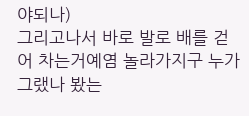야되나)
그리고나서 바로 발로 배를 걷어 차는거예염 놀라가지구 누가그랬나 봤는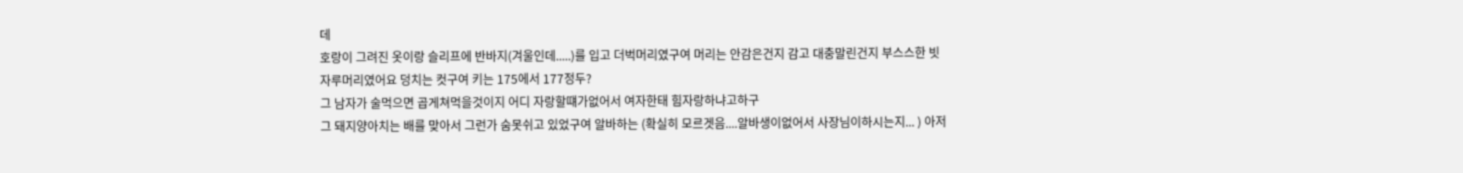데
호랑이 그려진 옷이랑 슬리프에 반바지(겨울인데.....)를 입고 더벅머리였구여 머리는 안감은건지 감고 대충말린건지 부스스한 빗자루머리였어요 덩치는 컷구여 키는 175에서 177정두?
그 남자가 술먹으면 곱게쳐먹을것이지 어디 자랑할떄가없어서 여자한태 힘자랑하냐고하구
그 돼지양아치는 배를 맞아서 그런가 숨못쉬고 있었구여 알바하는 (확실히 모르겟음....알바생이없어서 사장님이하시는지... ) 아저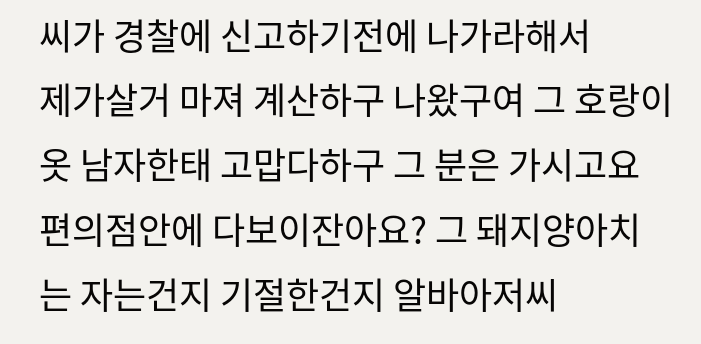씨가 경찰에 신고하기전에 나가라해서
제가살거 마져 계산하구 나왔구여 그 호랑이옷 남자한태 고맙다하구 그 분은 가시고요 편의점안에 다보이잔아요? 그 돼지양아치는 자는건지 기절한건지 알바아저씨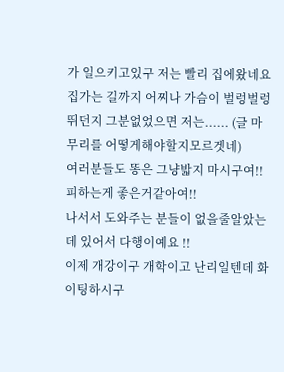가 일으키고있구 저는 빨리 집에왔네요 집가는 길까지 어찌나 가슴이 벌렁벌렁 뛰던지 그분없었으면 저는...... (글 마무리를 어떻게해야할지모르겟네)
여러분들도 똥은 그냥밟지 마시구여!!피하는게 좋은거같아여!!
나서서 도와주는 분들이 없을줄알았는데 있어서 다행이예요 !!
이제 개강이구 개학이고 난리일텐데 화이팅하시구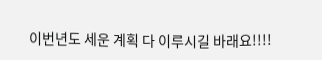이번년도 세운 계획 다 이루시길 바래요!!!!